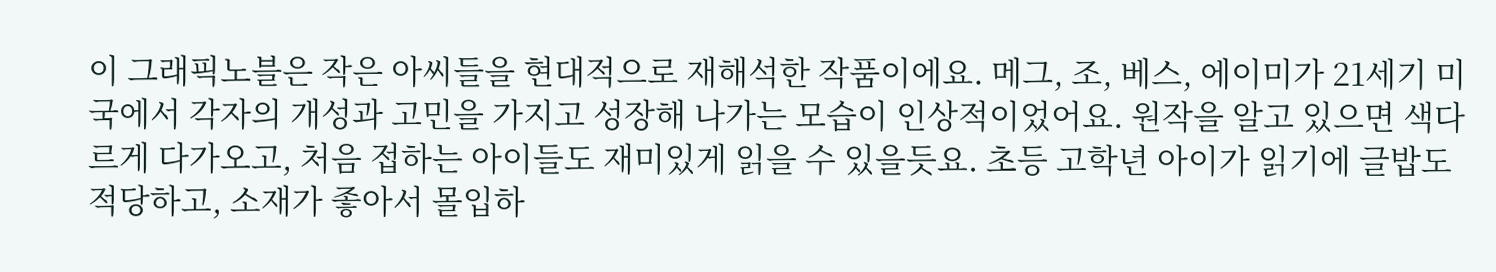이 그래픽노블은 작은 아씨들을 현대적으로 재해석한 작품이에요. 메그, 조, 베스, 에이미가 21세기 미국에서 각자의 개성과 고민을 가지고 성장해 나가는 모습이 인상적이었어요. 원작을 알고 있으면 색다르게 다가오고, 처음 접하는 아이들도 재미있게 읽을 수 있을듯요. 초등 고학년 아이가 읽기에 글밥도 적당하고, 소재가 좋아서 몰입하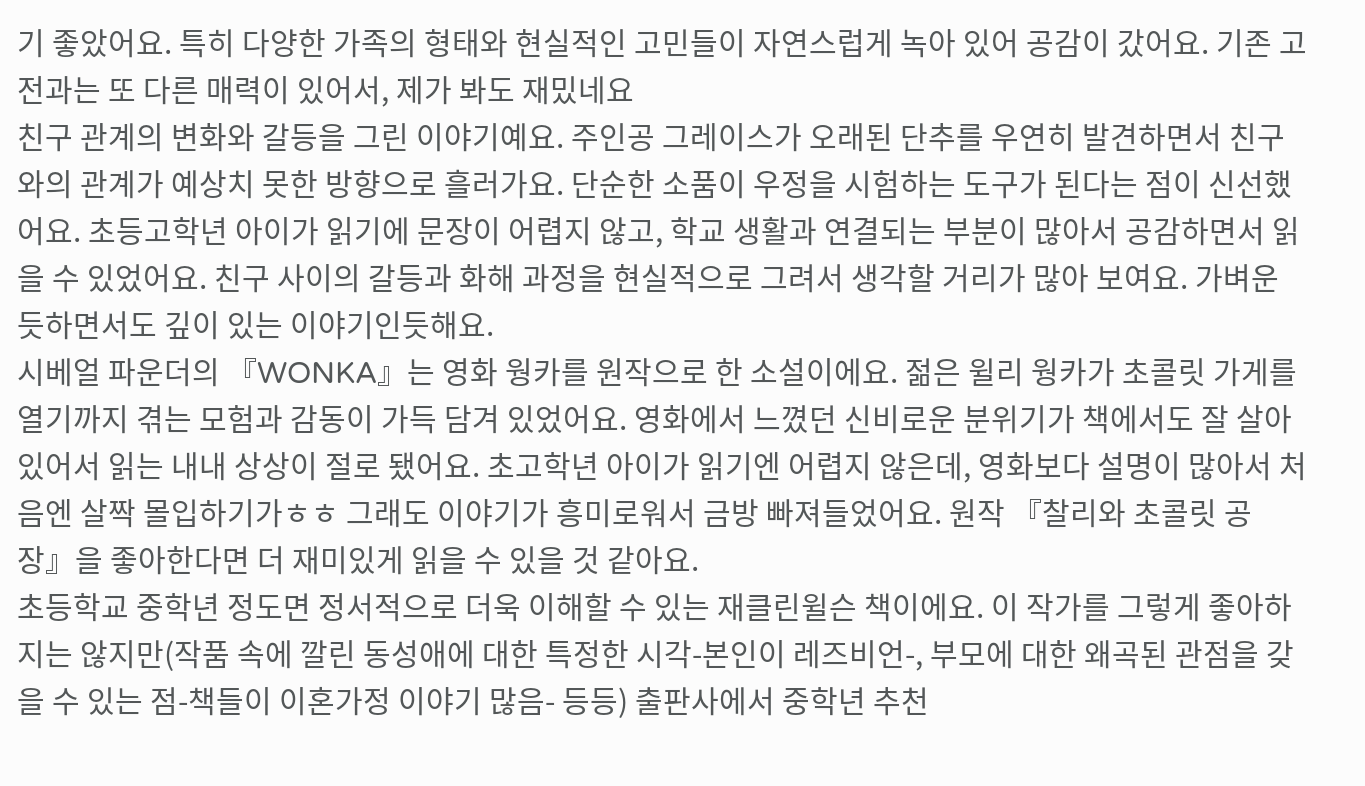기 좋았어요. 특히 다양한 가족의 형태와 현실적인 고민들이 자연스럽게 녹아 있어 공감이 갔어요. 기존 고전과는 또 다른 매력이 있어서, 제가 봐도 재밌네요
친구 관계의 변화와 갈등을 그린 이야기예요. 주인공 그레이스가 오래된 단추를 우연히 발견하면서 친구와의 관계가 예상치 못한 방향으로 흘러가요. 단순한 소품이 우정을 시험하는 도구가 된다는 점이 신선했어요. 초등고학년 아이가 읽기에 문장이 어렵지 않고, 학교 생활과 연결되는 부분이 많아서 공감하면서 읽을 수 있었어요. 친구 사이의 갈등과 화해 과정을 현실적으로 그려서 생각할 거리가 많아 보여요. 가벼운 듯하면서도 깊이 있는 이야기인듯해요.
시베얼 파운더의 『WONKA』는 영화 웡카를 원작으로 한 소설이에요. 젊은 윌리 웡카가 초콜릿 가게를 열기까지 겪는 모험과 감동이 가득 담겨 있었어요. 영화에서 느꼈던 신비로운 분위기가 책에서도 잘 살아 있어서 읽는 내내 상상이 절로 됐어요. 초고학년 아이가 읽기엔 어렵지 않은데, 영화보다 설명이 많아서 처음엔 살짝 몰입하기가ㅎㅎ 그래도 이야기가 흥미로워서 금방 빠져들었어요. 원작 『찰리와 초콜릿 공장』을 좋아한다면 더 재미있게 읽을 수 있을 것 같아요.
초등학교 중학년 정도면 정서적으로 더욱 이해할 수 있는 재클린윌슨 책이에요. 이 작가를 그렇게 좋아하지는 않지만(작품 속에 깔린 동성애에 대한 특정한 시각-본인이 레즈비언-, 부모에 대한 왜곡된 관점을 갖을 수 있는 점-책들이 이혼가정 이야기 많음- 등등) 출판사에서 중학년 추천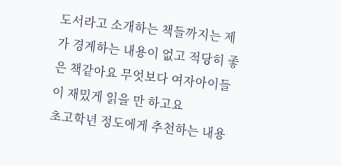도서라고 소개하는 책들까지는 제가 경계하는 내용이 없고 적당히 좋은 책같아요 무엇보다 여자아이들이 재밌게 읽을 만 하고요
초고학년 정도에게 추천하는 내용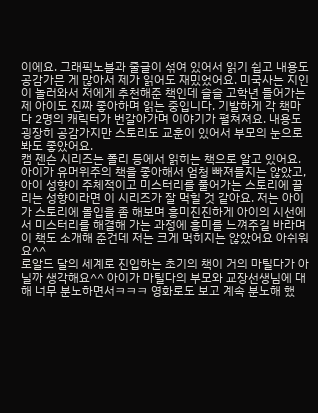이에요. 그래픽노블과 줄글이 섞여 있어서 읽기 쉽고 내용도 공감가믄 게 많아서 제가 읽어도 재밌었어요. 미국사는 지인이 놀러와서 저에게 추천해준 책인데 슬슬 고학년 들어가는 제 아이도 진짜 좋아하며 읽는 중입니다. 기발하게 각 책마다 2명의 캐릭터가 번갈아가며 이야기가 펼쳐져요. 내용도 굉장히 공감가지만 스토리도 교훈이 있어서 부모의 눈으로 봐도 좋았어요.
캠 젠슨 시리즈는 폴리 등에서 읽히는 책으로 알고 있어요. 아이가 유머위주의 책을 좋아해서 엄청 빠져들지는 않았고, 아이 성향이 주체적이고 미스터리를 풀어가는 스토리에 끌리는 성향이라면 이 시리즈가 잘 먹힐 것 같아요. 저는 아이가 스토리에 몰입을 좀 해보며 흥미진진하게 아이의 시선에서 미스터리를 해결해 가는 과정에 흥미를 느껴주길 바라며 이 책도 소개해 준건데 저는 크게 먹히지는 않았어요 아쉬워요^^
로알드 달의 세계로 진입하는 초기의 책이 거의 마틸다가 아닐까 생각해요^^ 아이가 마틸다의 부모와 교장선생님에 대해 너무 분노하면서ㅋㅋㅋ 영화로도 보고 계속 분노해 했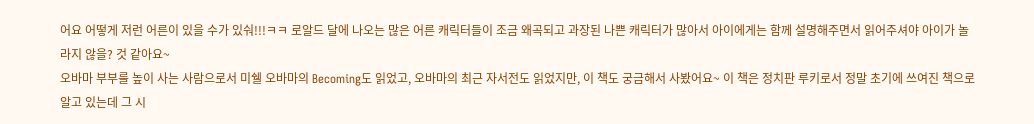어요 어떻게 저런 어른이 있을 수가 있숴!!!ㅋㅋ 로알드 달에 나오는 많은 어른 캐릭터들이 조금 왜곡되고 과장된 나쁜 캐릭터가 많아서 아이에게는 함께 설명해주면서 읽어주셔야 아이가 놀라지 않을? 것 같아요~
오바마 부부를 높이 사는 사람으로서 미쉘 오바마의 Becoming도 읽었고, 오바마의 최근 자서전도 읽었지만, 이 책도 궁금해서 사봤어요~ 이 책은 정치판 루키로서 정말 초기에 쓰여진 책으로 알고 있는데 그 시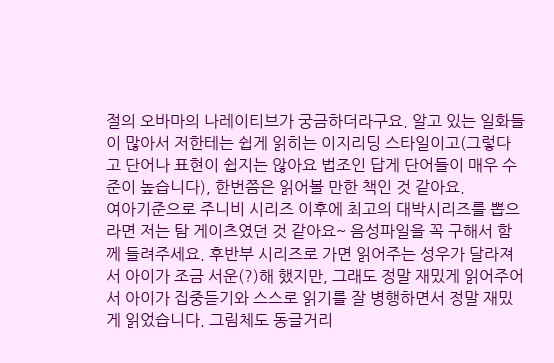절의 오바마의 나레이티브가 궁금하더라구요. 알고 있는 일화들이 많아서 저한테는 쉽게 읽히는 이지리딩 스타일이고(그렇다고 단어나 표현이 쉽지는 않아요 법조인 답게 단어들이 매우 수준이 높습니다), 한번쯤은 읽어볼 만한 책인 것 같아요.
여아기준으로 주니비 시리즈 이후에 최고의 대박시리즈를 뽑으라면 저는 탐 게이츠였던 것 같아요~ 음성파일을 꼭 구해서 함께 들려주세요. 후반부 시리즈로 가면 읽어주는 성우가 달라져서 아이가 조금 서운(?)해 했지만, 그래도 정말 재밌게 읽어주어서 아이가 집중듣기와 스스로 읽기를 잘 병행하면서 정말 재밌게 읽었습니다. 그림체도 동글거리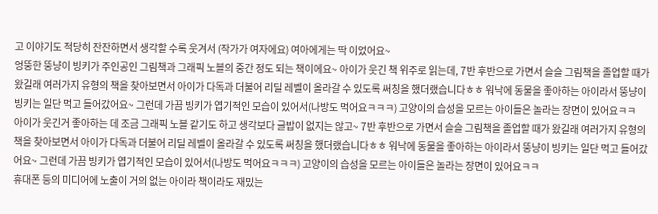고 이야기도 적당히 잔잔하면서 생각할 수록 웃겨서 (작가가 여자에요) 여아에게는 딱 이었어요~
엉뚱한 뚱냥이 빙키가 주인공인 그림책과 그래픽 노블의 중간 정도 되는 책이에요~ 아이가 웃긴 책 위주로 읽는데, 7반 후반으로 가면서 슬슬 그림책을 졸업할 때가 왔길래 여러가지 유형의 책을 찾아보면서 아이가 다독과 더불어 리딜 레벨이 올라갈 수 있도록 써칭을 했더랬습니다ㅎㅎ 워낙에 동물을 좋아하는 아이라서 뚱냥이 빙키는 일단 먹고 들어갔어요~ 그런데 가끔 빙키가 엽기적인 모습이 있어서(나방도 먹어요ㅋㅋㅋ) 고양이의 습성을 모르는 아이들은 놀라는 장면이 있어요ㅋㅋ
아이가 웃긴거 좋아하는 데 조금 그래픽 노블 같기도 하고 생각보다 글밥이 없지는 않고~ 7반 후반으로 가면서 슬슬 그림책을 졸업할 때가 왔길래 여러가지 유형의 책을 찾아보면서 아이가 다독과 더불어 리딜 레벨이 올라갈 수 있도록 써칭을 했더랬습니다ㅎㅎ 워낙에 동물을 좋아하는 아이라서 뚱냥이 빙키는 일단 먹고 들어갔어요~ 그런데 가끔 빙키가 엽기적인 모습이 있어서(나방도 먹어요ㅋㅋㅋ) 고양이의 습성을 모르는 아이들은 놀라는 장면이 있어요ㅋㅋ
휴대폰 등의 미디어에 노출이 거의 없는 아이라 책이라도 재밌는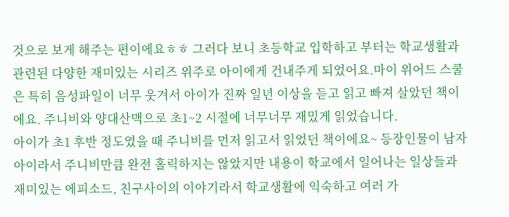것으로 보게 해주는 편이에요ㅎㅎ 그러다 보니 초등학교 입학하고 부터는 학교생활과 관련된 다양한 재미있는 시리즈 위주로 아이에게 건내주게 되었어요.마이 위어드 스쿨은 특히 음성파일이 너무 웃겨서 아이가 진짜 일년 이상을 듣고 읽고 빠져 살았던 책이에요. 주니비와 양대산맥으로 초1~2 시절에 너무너무 재밌게 읽었습니다.
아이가 초1 후반 정도였을 때 주니비를 먼저 읽고서 읽었던 책이에요~ 등장인물이 남자아이라서 주니비만큼 완전 홀릭하지는 않았지만 내용이 학교에서 일어나는 일상들과 재미있는 에피소드, 친구사이의 이야기라서 학교생활에 익숙하고 여러 가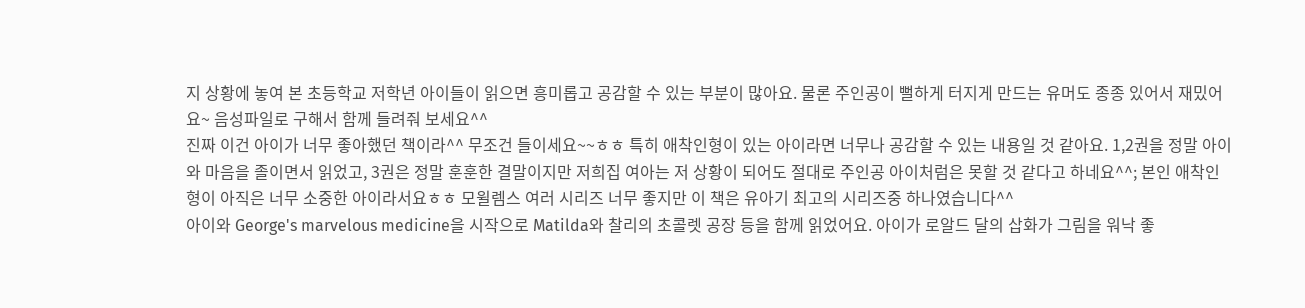지 상황에 놓여 본 초등학교 저학년 아이들이 읽으면 흥미롭고 공감할 수 있는 부분이 많아요. 물론 주인공이 뻘하게 터지게 만드는 유머도 종종 있어서 재밌어요~ 음성파일로 구해서 함께 들려줘 보세요^^
진짜 이건 아이가 너무 좋아했던 책이라^^ 무조건 들이세요~~ㅎㅎ 특히 애착인형이 있는 아이라면 너무나 공감할 수 있는 내용일 것 같아요. 1,2권을 정말 아이와 마음을 졸이면서 읽었고, 3권은 정말 훈훈한 결말이지만 저희집 여아는 저 상황이 되어도 절대로 주인공 아이처럼은 못할 것 같다고 하네요^^; 본인 애착인형이 아직은 너무 소중한 아이라서요ㅎㅎ 모윌렘스 여러 시리즈 너무 좋지만 이 책은 유아기 최고의 시리즈중 하나였습니다^^
아이와 George's marvelous medicine을 시작으로 Matilda와 찰리의 초콜렛 공장 등을 함께 읽었어요. 아이가 로알드 달의 삽화가 그림을 워낙 좋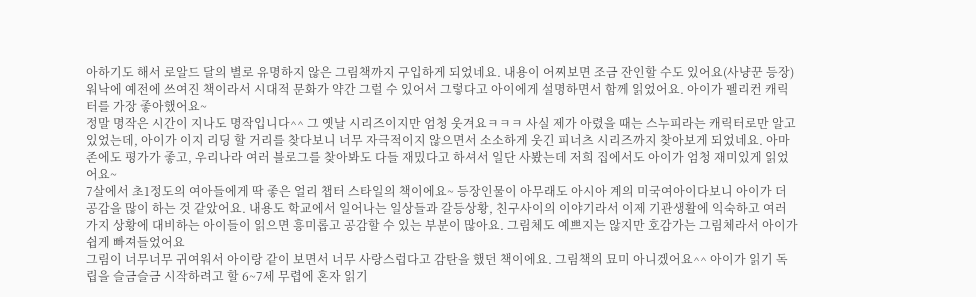아하기도 해서 로알드 달의 별로 유명하지 않은 그림책까지 구입하게 되었네요. 내용이 어찌보면 조금 잔인할 수도 있어요(사냥꾼 등장) 워낙에 예전에 쓰여진 책이라서 시대적 문화가 약간 그럴 수 있어서 그렇다고 아이에게 설명하면서 함께 읽었어요. 아이가 펠리컨 캐릭터를 가장 좋아했어요~
정말 명작은 시간이 지나도 명작입니다^^ 그 옛날 시리즈이지만 엄청 웃겨요ㅋㅋㅋ 사실 제가 아렸을 때는 스누피라는 캐릭터로만 알고 있었는데, 아이가 이지 리딩 할 거리를 찾다보니 너무 자극적이지 않으면서 소소하게 웃긴 피너츠 시리즈까지 찾아보게 되었네요. 아마존에도 평가가 좋고, 우리나라 여러 블로그를 찾아봐도 다들 재밌다고 하셔서 일단 사봤는데 저희 집에서도 아이가 엄청 재미있게 읽었어요~
7살에서 초1정도의 여아들에게 딱 좋은 얼리 챕터 스타일의 책이에요~ 등장인물이 아무래도 아시아 계의 미국여아이다보니 아이가 더 공감을 많이 하는 것 같았어요. 내용도 학교에서 일어나는 일상들과 갈등상황, 친구사이의 이야기라서 이제 기관생활에 익숙하고 여러 가지 상황에 대비하는 아이들이 읽으면 흥미롭고 공감할 수 있는 부분이 많아요. 그림체도 예쁘지는 않지만 호감가는 그림체라서 아이가 쉽게 빠져들었어요
그림이 너무너무 귀여워서 아이랑 같이 보면서 너무 사랑스럽다고 감탄을 했던 책이에요. 그림책의 묘미 아니겠어요^^ 아이가 읽기 독립을 슬금슬금 시작하려고 할 6~7세 무렵에 혼자 읽기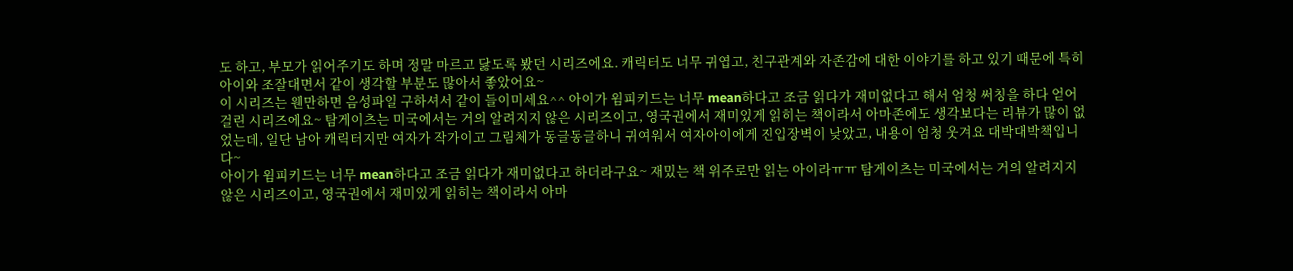도 하고, 부모가 읽어주기도 하며 정말 마르고 닳도록 봤던 시리즈에요. 캐릭터도 너무 귀엽고, 친구관계와 자존감에 대한 이야기를 하고 있기 때문에 특히 아이와 조잘대면서 같이 생각할 부분도 많아서 좋았어요~
이 시리즈는 웬만하면 음성파일 구하셔서 같이 들이미세요^^ 아이가 윔피키드는 너무 mean하다고 조금 읽다가 재미없다고 해서 엄청 써칭을 하다 얻어걸린 시리즈에요~ 탐게이츠는 미국에서는 거의 알려지지 않은 시리즈이고, 영국권에서 재미있게 읽히는 책이라서 아마존에도 생각보다는 리뷰가 많이 없었는데, 일단 남아 캐릭터지만 여자가 작가이고 그림체가 동글동글하니 귀여워서 여자아이에게 진입장벽이 낮았고, 내용이 엄청 웃겨요 대박대박책입니다~
아이가 윔피키드는 너무 mean하다고 조금 읽다가 재미없다고 하더라구요~ 재밌는 책 위주로만 읽는 아이라ㅠㅠ 탐게이츠는 미국에서는 거의 알려지지 않은 시리즈이고, 영국권에서 재미있게 읽히는 책이라서 아마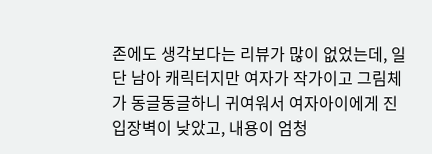존에도 생각보다는 리뷰가 많이 없었는데, 일단 남아 캐릭터지만 여자가 작가이고 그림체가 동글동글하니 귀여워서 여자아이에게 진입장벽이 낮았고, 내용이 엄청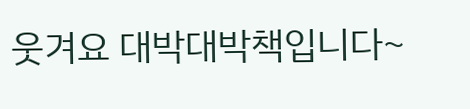웃겨요 대박대박책입니다~